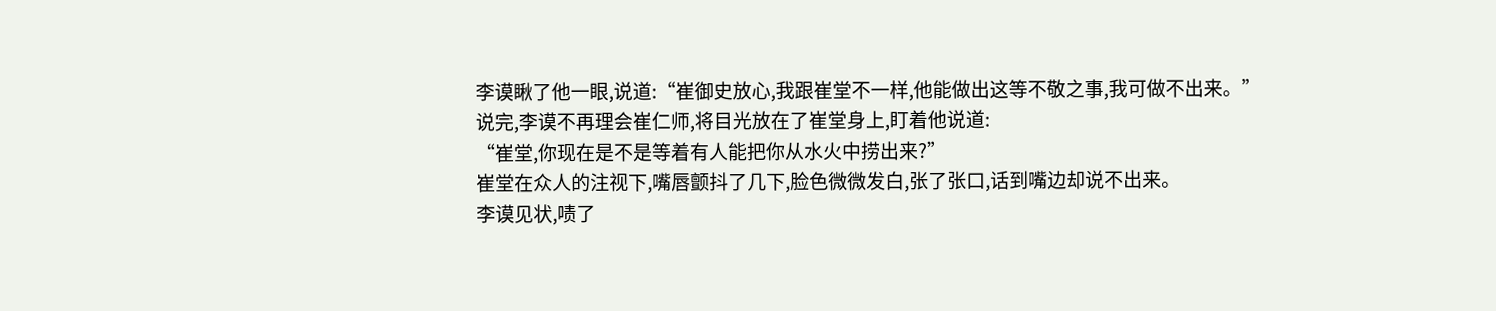李谟瞅了他一眼,说道:“崔御史放心,我跟崔堂不一样,他能做出这等不敬之事,我可做不出来。”
说完,李谟不再理会崔仁师,将目光放在了崔堂身上,盯着他说道:
“崔堂,你现在是不是等着有人能把你从水火中捞出来?”
崔堂在众人的注视下,嘴唇颤抖了几下,脸色微微发白,张了张口,话到嘴边却说不出来。
李谟见状,啧了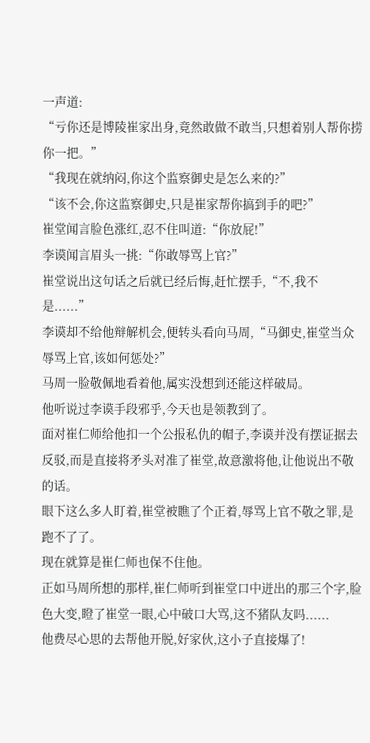一声道:
“亏你还是博陵崔家出身,竟然敢做不敢当,只想着别人帮你捞你一把。”
“我现在就纳闷,你这个监察御史是怎么来的?”
“该不会,你这监察御史,只是崔家帮你搞到手的吧?”
崔堂闻言脸色涨红,忍不住叫道:“你放屁!”
李谟闻言眉头一挑:“你敢辱骂上官?”
崔堂说出这句话之后就已经后悔,赶忙摆手,“不,我不是......”
李谟却不给他辩解机会,便转头看向马周,“马御史,崔堂当众辱骂上官,该如何惩处?”
马周一脸敬佩地看着他,属实没想到还能这样破局。
他听说过李谟手段邪乎,今天也是领教到了。
面对崔仁师给他扣一个公报私仇的帽子,李谟并没有摆证据去反驳,而是直接将矛头对准了崔堂,故意激将他,让他说出不敬的话。
眼下这么多人盯着,崔堂被瞧了个正着,辱骂上官不敬之罪,是跑不了了。
现在就算是崔仁师也保不住他。
正如马周所想的那样,崔仁师听到崔堂口中迸出的那三个字,脸色大变,瞪了崔堂一眼,心中破口大骂,这不猪队友吗......
他费尽心思的去帮他开脱,好家伙,这小子直接爆了!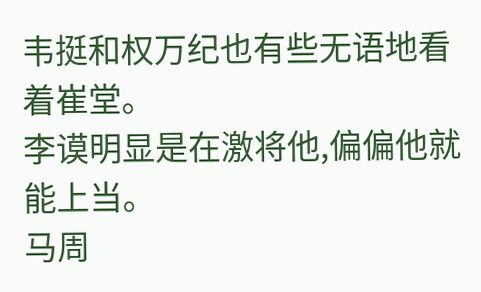韦挺和权万纪也有些无语地看着崔堂。
李谟明显是在激将他,偏偏他就能上当。
马周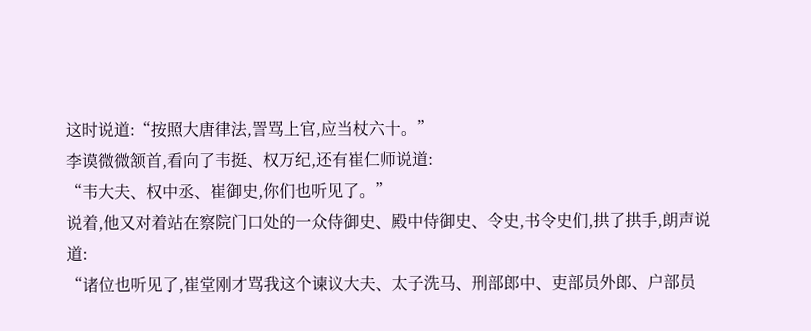这时说道:“按照大唐律法,詈骂上官,应当杖六十。”
李谟微微颔首,看向了韦挺、权万纪,还有崔仁师说道:
“韦大夫、权中丞、崔御史,你们也听见了。”
说着,他又对着站在察院门口处的一众侍御史、殿中侍御史、令史,书令史们,拱了拱手,朗声说道:
“诸位也听见了,崔堂刚才骂我这个谏议大夫、太子洗马、刑部郎中、吏部员外郎、户部员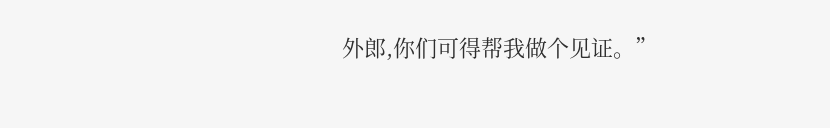外郎,你们可得帮我做个见证。”